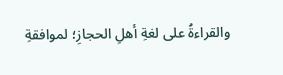والقراءةُ على لغةِ أهلِ الحجازِ؛ لموافقةِ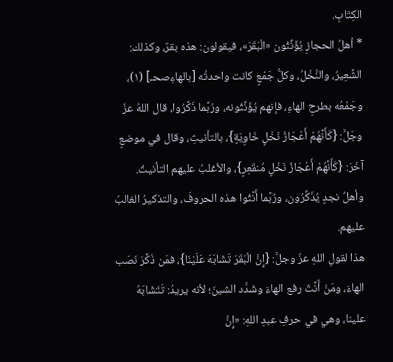الكِتَابِ.
* أهلُ الحجازِ يُؤَنِّثُون «الْبَقَرَ»، فيقولون: هذه بقرٌ، وكذلك: الشَّعِيرُ، والنَّخْلُ، وكلُّ جَمْعٍ كانت واحدتُه [بالهاءِصحـ] (١)، وجَمْعُه بطرحِ الهاءِ، فإنهم يُؤَنِّثُونه، ورُبَّما ذَكَّرُوا، قال اللهُ عزّ وجَلَّ: {كَأَنَّهُمْ أَعْجَازُ نَخْلٍ خَاوِيَةٍ}، بالتأنيثِ، وقال في موضعٍ آخَرَ: {كَأَنَّهُمْ أَعْجَازُ نَخْلٍ مُنقَعِرٍ}، والأغلبُ عليهم التأنيثُ.
وأهلُ نجدٍ يُذَكِّرُون، ورُبَّما أَنَّثُوا هذه الحروفَ، والتذكيرُ الغالبُ عليهم.
هذا لقولِ اللهِ عزّ وجلَّ: {إِنَّ الْبَقَرَ تَشَابَهَ عَلَيْنَا}، فمَن ذَكَّرَ نَصَب الهاءَ، ومَنْ أَنَّثَ رفع الهاءَ وشَدَّد الشينَ؛ لأنه يريدُ: تَتَشَابَهُ علينا، وهي في حرفِ عبدِ اللهِ: «إِنَّ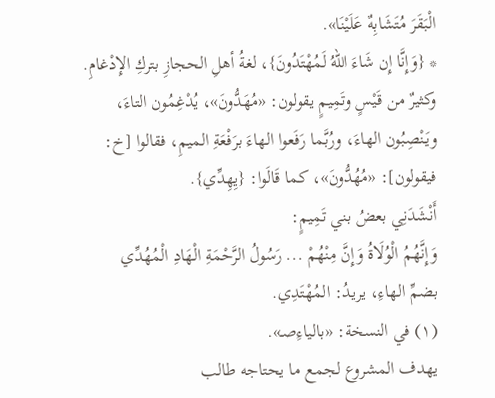الْبَقَرَ مُتَشَابِهٌ عَلَيْنَا».
* {وَإِنَّا إِن شَاءَ اللهُ لَمُهْتَدُونَ}، لغةُ أهلِ الحجازِ بتركِ الإِدْغامِ.
وكثيرٌ من قَيْسٍ وتَمِيمٍ يقولون: «مُهَدُّونَ»، يُدْغِمُون التاءَ، ويَنْصِبُون الهاءَ، ورُبَّما رَفَعوا الهاءَ برَفْعَةِ الميمِ، فقالوا [خ: فيقولون]: «مُهُدُّونَ»، كما قَالَوا: {يِهِدِّي}.
أَنْشَدَنِي بعضُ بني تَمِيمٍ:
وَإِنَّهُمُ الْوُلَاةُ وَإِنَّ مِنْهُمْ ... رَسُولُ الرَّحْمَةِ الْهَادِ الْمُهُدِّي
بضمِّ الهاءِ، يريدُ: المُهْتَدِي.
(١) في النسخة: «بالياءِصـ».
يهدف المشروع لجمع ما يحتاجه طالب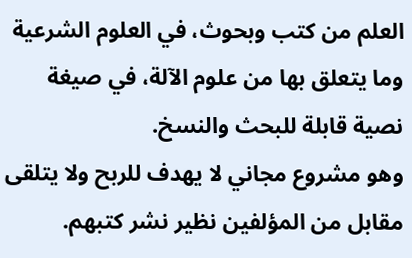العلم من كتب وبحوث، في العلوم الشرعية وما يتعلق بها من علوم الآلة، في صيغة نصية قابلة للبحث والنسخ.
وهو مشروع مجاني لا يهدف للربح ولا يتلقى مقابل من المؤلفين نظير نشر كتبهم.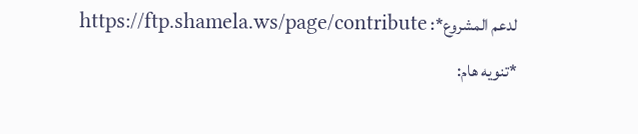لدعم المشروع*: https://ftp.shamela.ws/page/contribute
*تنويه هام: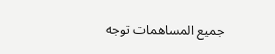جميع المساهمات توجه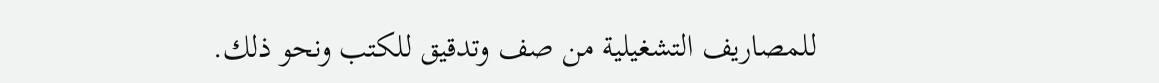للمصاريف التشغيلية من صف وتدقيق للكتب ونحو ذلك.